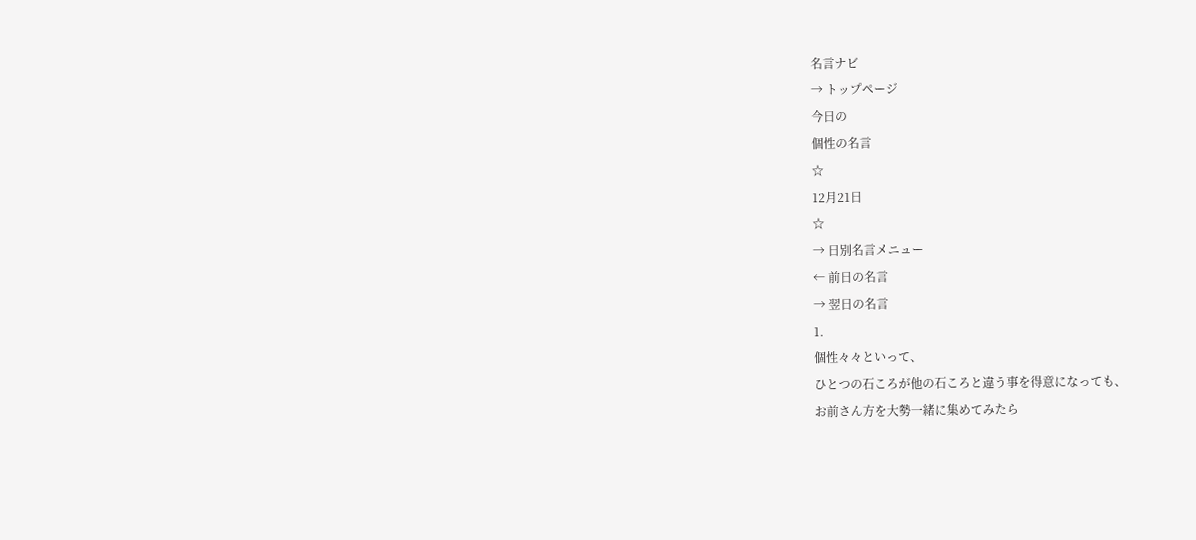名言ナビ
→ トップページ
今日の
個性の名言
☆
12月21日
☆
→ 日別名言メニュー
← 前日の名言
→ 翌日の名言
1.
個性々々といって、
ひとつの石ころが他の石ころと違う事を得意になっても、
お前さん方を大勢一緒に集めてみたら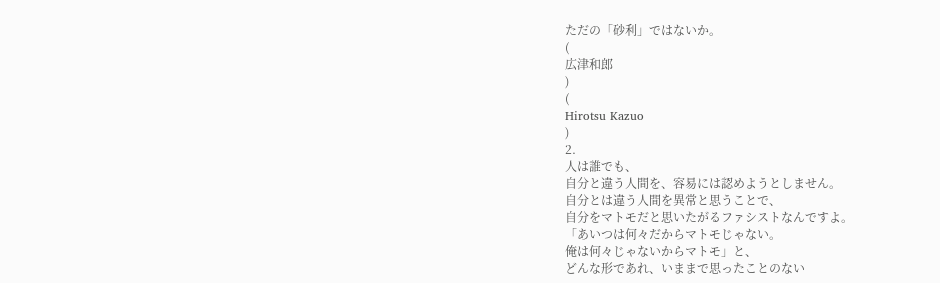ただの「砂利」ではないか。
(
広津和郎
)
(
Hirotsu Kazuo
)
2.
人は誰でも、
自分と違う人間を、容易には認めようとしません。
自分とは違う人間を異常と思うことで、
自分をマトモだと思いたがるファシストなんですよ。
「あいつは何々だからマトモじゃない。
俺は何々じゃないからマトモ」と、
どんな形であれ、いままで思ったことのない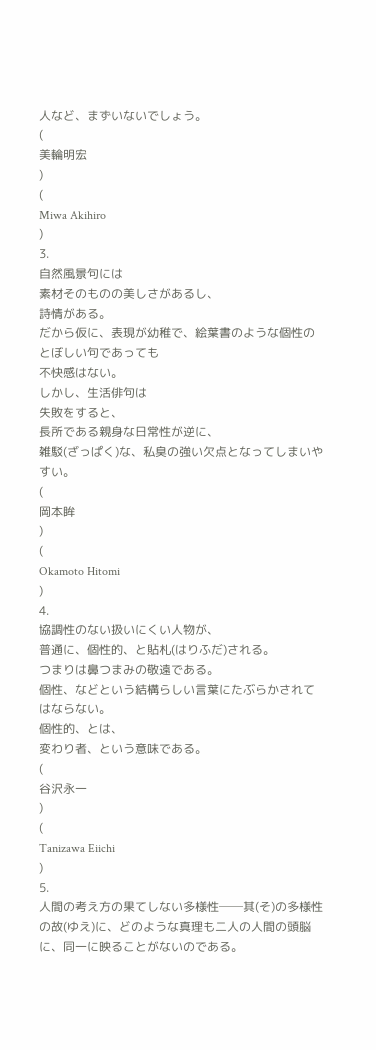人など、まずいないでしょう。
(
美輪明宏
)
(
Miwa Akihiro
)
3.
自然風景句には
素材そのものの美しさがあるし、
詩情がある。
だから仮に、表現が幼稚で、絵葉書のような個性のとぼしい句であっても
不快感はない。
しかし、生活俳句は
失敗をすると、
長所である親身な日常性が逆に、
雑駁(ざっぱく)な、私臭の強い欠点となってしまいやすい。
(
岡本眸
)
(
Okamoto Hitomi
)
4.
協調性のない扱いにくい人物が、
普通に、個性的、と貼札(はりふだ)される。
つまりは鼻つまみの敬遠である。
個性、などという結構らしい言葉にたぶらかされてはならない。
個性的、とは、
変わり者、という意味である。
(
谷沢永一
)
(
Tanizawa Eiichi
)
5.
人間の考え方の果てしない多様性──其(そ)の多様性の故(ゆえ)に、どのような真理も二人の人間の頭脳に、同一に映ることがないのである。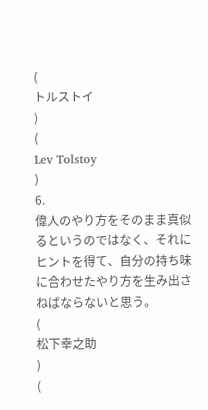(
トルストイ
)
(
Lev Tolstoy
)
6.
偉人のやり方をそのまま真似るというのではなく、それにヒントを得て、自分の持ち味に合わせたやり方を生み出さねばならないと思う。
(
松下幸之助
)
(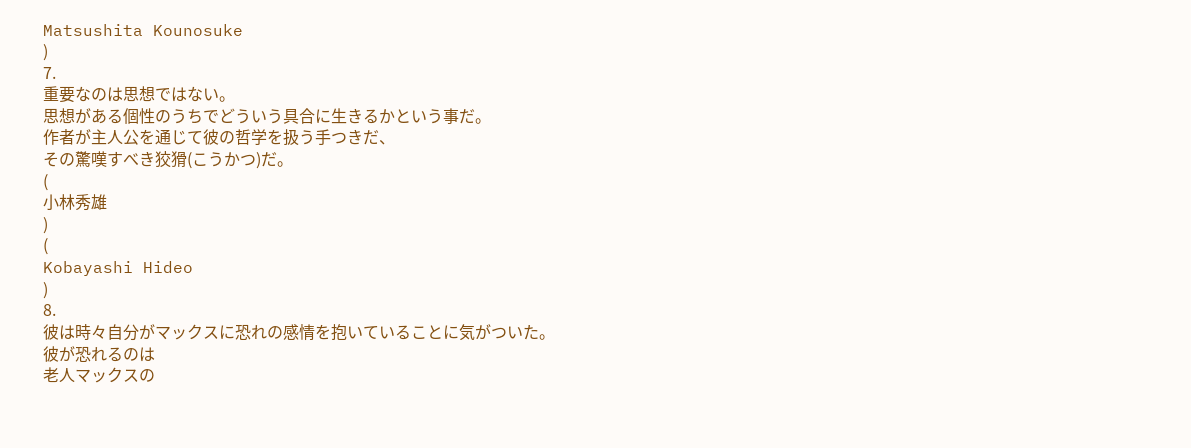Matsushita Kounosuke
)
7.
重要なのは思想ではない。
思想がある個性のうちでどういう具合に生きるかという事だ。
作者が主人公を通じて彼の哲学を扱う手つきだ、
その驚嘆すべき狡猾(こうかつ)だ。
(
小林秀雄
)
(
Kobayashi Hideo
)
8.
彼は時々自分がマックスに恐れの感情を抱いていることに気がついた。
彼が恐れるのは
老人マックスの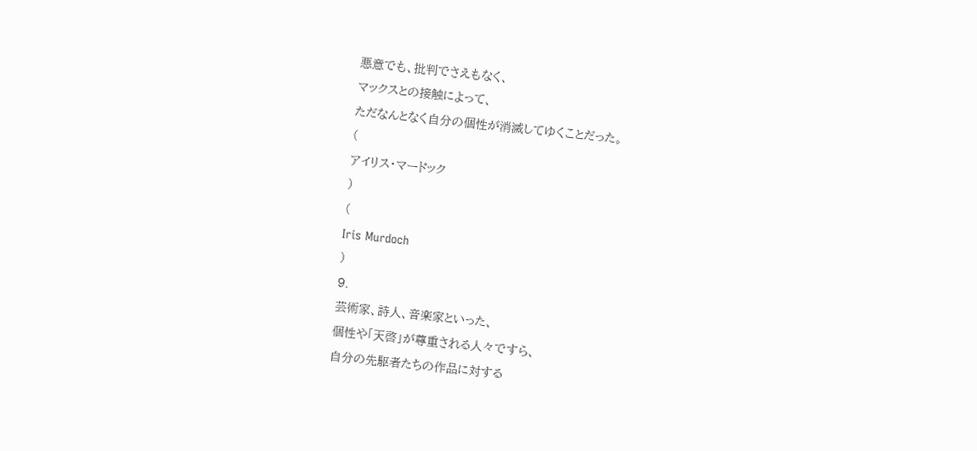悪意でも、批判でさえもなく、
マックスとの接触によって、
ただなんとなく自分の個性が消滅してゆくことだった。
(
アイリス・マードック
)
(
Iris Murdoch
)
9.
芸術家、詩人、音楽家といった、
個性や「天啓」が尊重される人々ですら、
自分の先駆者たちの作品に対する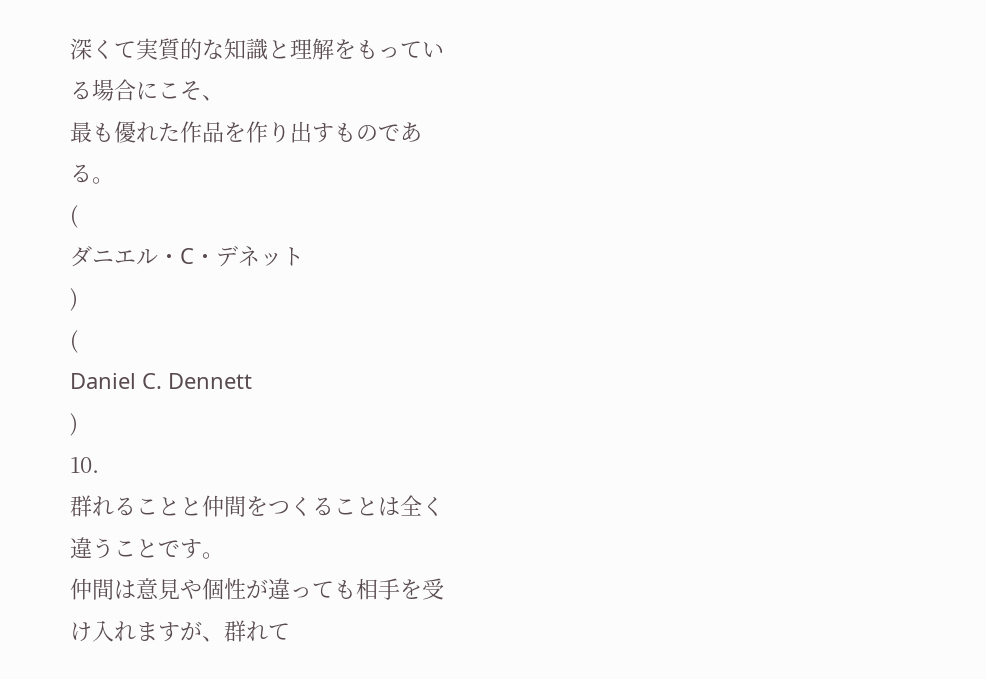深くて実質的な知識と理解をもっている場合にこそ、
最も優れた作品を作り出すものである。
(
ダニエル・C・デネット
)
(
Daniel C. Dennett
)
10.
群れることと仲間をつくることは全く違うことです。
仲間は意見や個性が違っても相手を受け入れますが、群れて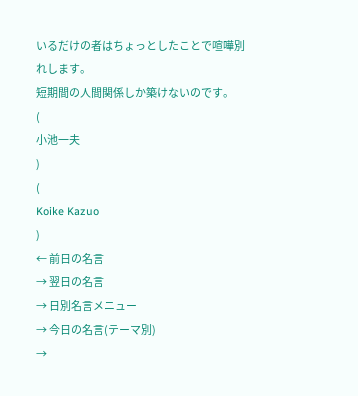いるだけの者はちょっとしたことで喧嘩別れします。
短期間の人間関係しか築けないのです。
(
小池一夫
)
(
Koike Kazuo
)
← 前日の名言
→ 翌日の名言
→ 日別名言メニュー
→ 今日の名言(テーマ別)
→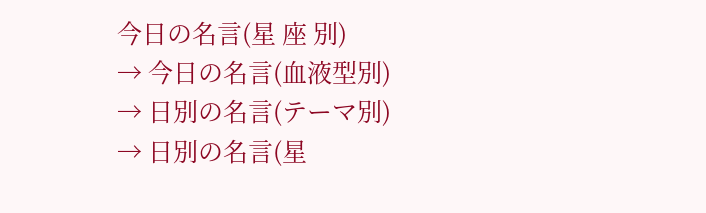今日の名言(星 座 別)
→ 今日の名言(血液型別)
→ 日別の名言(テーマ別)
→ 日別の名言(星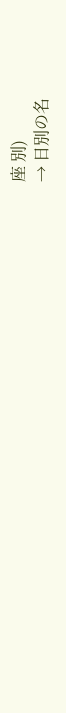座 別)
→ 日別の名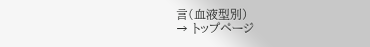言(血液型別)
→ トップページ